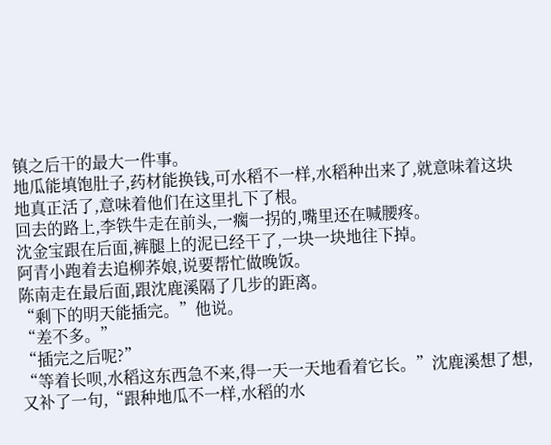镇之后干的最大一件事。
地瓜能填饱肚子,药材能换钱,可水稻不一样,水稻种出来了,就意味着这块地真正活了,意味着他们在这里扎下了根。
回去的路上,李铁牛走在前头,一瘸一拐的,嘴里还在喊腰疼。
沈金宝跟在后面,裤腿上的泥已经干了,一块一块地往下掉。
阿青小跑着去追柳荞娘,说要帮忙做晚饭。
陈南走在最后面,跟沈鹿溪隔了几步的距离。
“剩下的明天能插完。”他说。
“差不多。”
“插完之后呢?”
“等着长呗,水稻这东西急不来,得一天一天地看着它长。”沈鹿溪想了想,又补了一句,“跟种地瓜不一样,水稻的水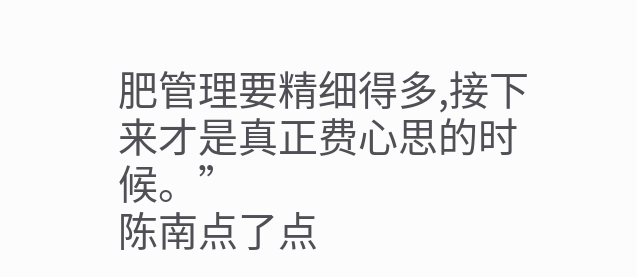肥管理要精细得多,接下来才是真正费心思的时候。”
陈南点了点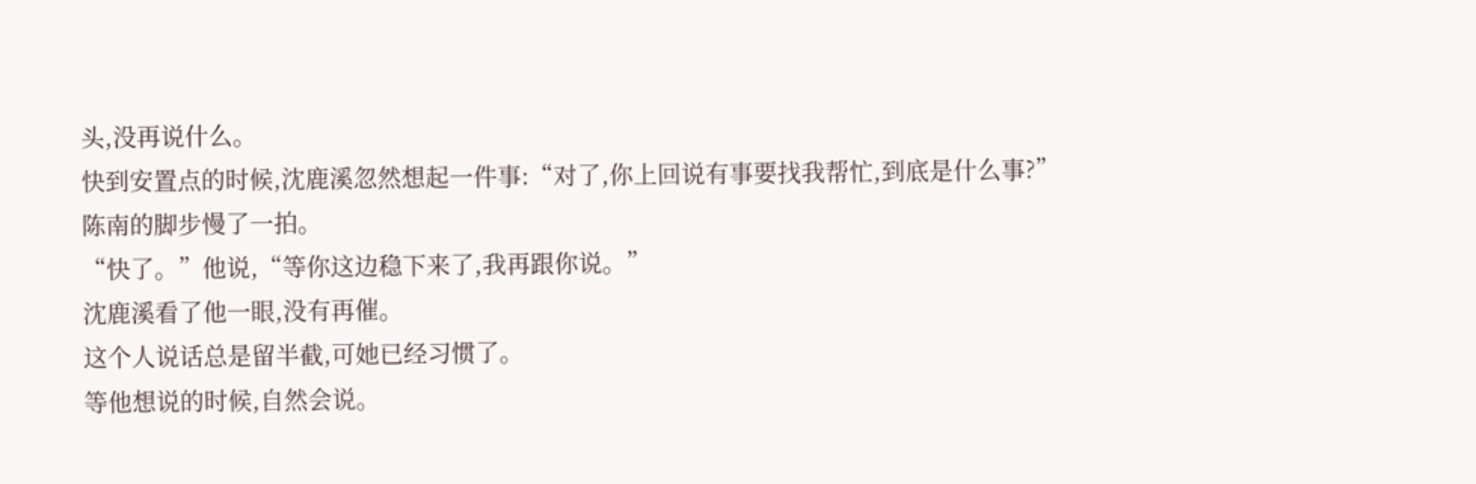头,没再说什么。
快到安置点的时候,沈鹿溪忽然想起一件事:“对了,你上回说有事要找我帮忙,到底是什么事?”
陈南的脚步慢了一拍。
“快了。”他说,“等你这边稳下来了,我再跟你说。”
沈鹿溪看了他一眼,没有再催。
这个人说话总是留半截,可她已经习惯了。
等他想说的时候,自然会说。